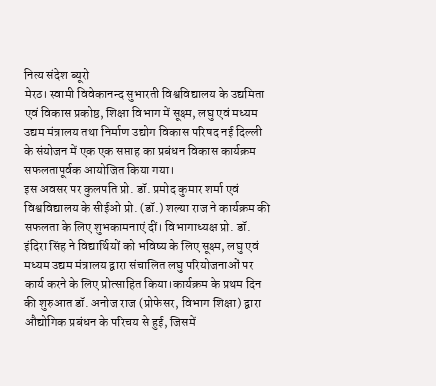नित्य संदेश ब्यूरो
मेरठ। स्वामी विवेकानन्द सुभारती विश्वविद्यालय के उद्यमिता एवं विकास प्रकोष्ठ, शिक्षा विभाग में सूक्ष्म, लघु एवं मध्यम उद्यम मंत्रालय तथा निर्माण उद्योग विकास परिषद नई दिल्ली के संयोजन में एक एक सप्ताह का प्रबंधन विकास कार्यक्रम सफलतापूर्वक आयोजित किया गया।
इस अवसर पर कुलपति प्रो. डॉ. प्रमोद कुमार शर्मा एवं विश्वविद्यालय के सीईओ प्रो. (डॉ.) शल्या राज ने कार्यक्रम की सफलता के लिए शुभकामनाएं दीं। विभागाध्यक्ष प्रो. डॉ. इंदिरा सिंह ने विद्यार्थियों को भविष्य के लिए सूक्ष्म, लघु एवं मध्यम उद्यम मंत्रालय द्वारा संचालित लघु परियोजनाओं पर कार्य करने के लिए प्रोत्साहित किया।कार्यक्रम के प्रथम दिन की शुरुआत डॉ. अनोज राज (प्रोफेसर, विभाग शिक्षा) द्वारा औद्योगिक प्रबंधन के परिचय से हुई, जिसमें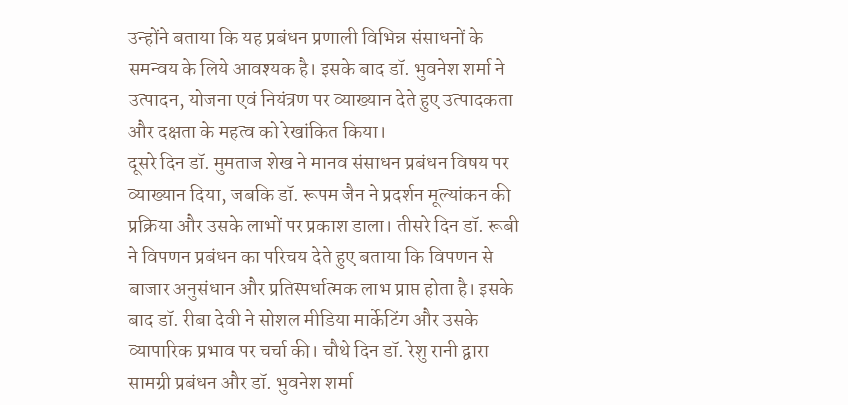उन्होंने बताया कि यह प्रबंधन प्रणाली विभिन्न संसाधनों के समन्वय के लिये आवश्यक है। इसके बाद डॉ. भुवनेश शर्मा ने उत्पादन, योजना एवं नियंत्रण पर व्याख्यान देते हुए उत्पादकता और दक्षता के महत्व को रेखांकित किया।
दूसरे दिन डॉ. मुमताज शेख ने मानव संसाधन प्रबंधन विषय पर व्याख्यान दिया, जबकि डॉ. रूपम जैन ने प्रदर्शन मूल्यांकन की प्रक्रिया और उसके लाभों पर प्रकाश डाला। तीसरे दिन डॉ. रूबी ने विपणन प्रबंधन का परिचय देते हुए बताया कि विपणन से बाजार अनुसंधान और प्रतिस्पर्धात्मक लाभ प्राप्त होता है। इसके बाद डॉ. रीबा देवी ने सोशल मीडिया मार्केटिंग और उसके व्यापारिक प्रभाव पर चर्चा की। चौथे दिन डॉ. रेशु रानी द्वारा सामग्री प्रबंधन और डॉ. भुवनेश शर्मा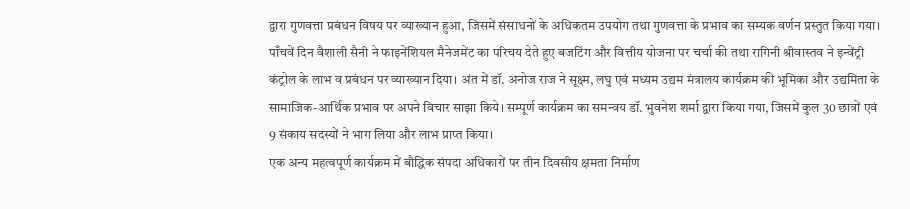द्वारा गुणवत्ता प्रबंधन विषय पर व्याख्यान हुआ, जिसमें संसाधनों के अधिकतम उपयोग तथा गुणवत्ता के प्रभाव का सम्यक वर्णन प्रस्तुत किया गया। पाँचवें दिन वैशाली सैनी ने फाइनेंशियल मैनेजमेंट का परिचय देते हुए बजटिंग और वित्तीय योजना पर चर्चा की तथा रागिनी श्रीवास्तव ने इन्वेंट्री कंट्रोल के लाभ व प्रबंधन पर व्याख्यान दिया। अंत में डॉ. अनोज राज ने सूक्ष्म, लघु एवं मध्यम उद्यम मंत्रालय कार्यक्रम की भूमिका और उद्यमिता के सामाजिक-आर्थिक प्रभाव पर अपने विचार साझा किये। सम्पूर्ण कार्यक्रम का समन्वय डॉ. भुवनेश शर्मा द्वारा किया गया, जिसमें कुल 30 छात्रों एवं 9 संकाय सदस्यों ने भाग लिया और लाभ प्राप्त किया।
एक अन्य महत्वपूर्ण कार्यक्रम में बौद्धिक संपदा अधिकारों पर तीन दिवसीय क्षमता निर्माण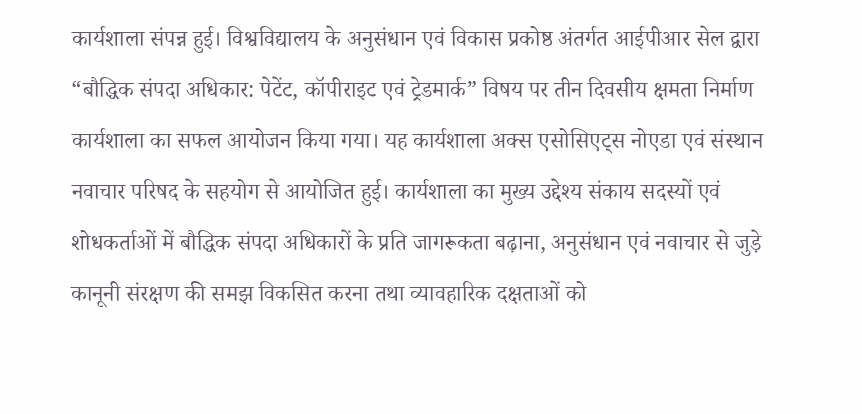कार्यशाला संपन्न हुई। विश्वविद्यालय के अनुसंधान एवं विकास प्रकोष्ठ अंतर्गत आईपीआर सेल द्वारा “बौद्धिक संपदा अधिकार: पेटेंट, कॉपीराइट एवं ट्रेडमार्क” विषय पर तीन दिवसीय क्षमता निर्माण कार्यशाला का सफल आयोजन किया गया। यह कार्यशाला अक्स एसोसिएट्स नोएडा एवं संस्थान नवाचार परिषद के सहयोग से आयोजित हुई। कार्यशाला का मुख्य उद्देश्य संकाय सदस्यों एवं शोधकर्ताओं में बौद्धिक संपदा अधिकारों के प्रति जागरूकता बढ़ाना, अनुसंधान एवं नवाचार से जुड़े कानूनी संरक्षण की समझ विकसित करना तथा व्यावहारिक दक्षताओं को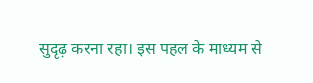सुदृढ़ करना रहा। इस पहल के माध्यम से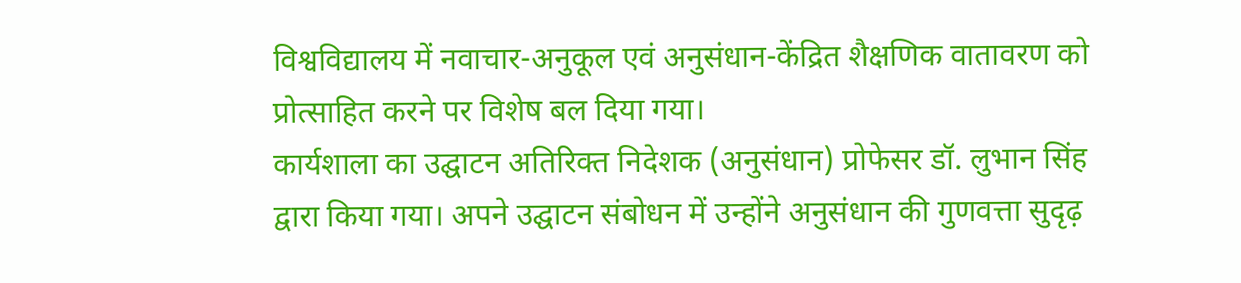विश्वविद्यालय में नवाचार-अनुकूल एवं अनुसंधान-केंद्रित शैक्षणिक वातावरण को प्रोत्साहित करने पर विशेष बल दिया गया।
कार्यशाला का उद्घाटन अतिरिक्त निदेशक (अनुसंधान) प्रोफेसर डॉ. लुभान सिंह द्वारा किया गया। अपने उद्घाटन संबोधन में उन्होंने अनुसंधान की गुणवत्ता सुदृढ़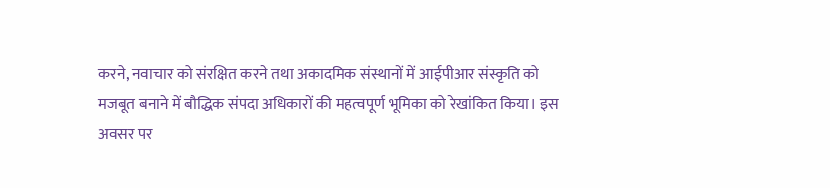करने, नवाचार को संरक्षित करने तथा अकादमिक संस्थानों में आईपीआर संस्कृति को मजबूत बनाने में बौद्धिक संपदा अधिकारों की महत्वपूर्ण भूमिका को रेखांकित किया। इस अवसर पर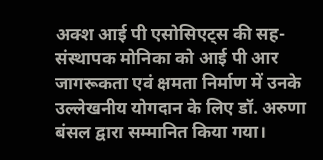अक्श आई पी एसोसिएट्स की सह-संस्थापक मोनिका को आई पी आर जागरूकता एवं क्षमता निर्माण में उनके उल्लेखनीय योगदान के लिए डॉ. अरुणा बंसल द्वारा सम्मानित किया गया।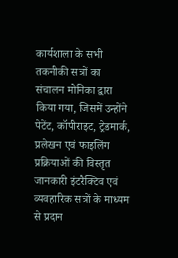कार्यशाला के सभी तकनीकी सत्रों का संचालन मोनिका द्वारा किया गया, जिसमें उन्होंने पेटेंट, कॉपीराइट, ट्रेडमार्क, प्रलेखन एवं फाइलिंग प्रक्रियाओं की विस्तृत जानकारी इंटरैक्टिव एवं व्यवहारिक सत्रों के माध्यम से प्रदान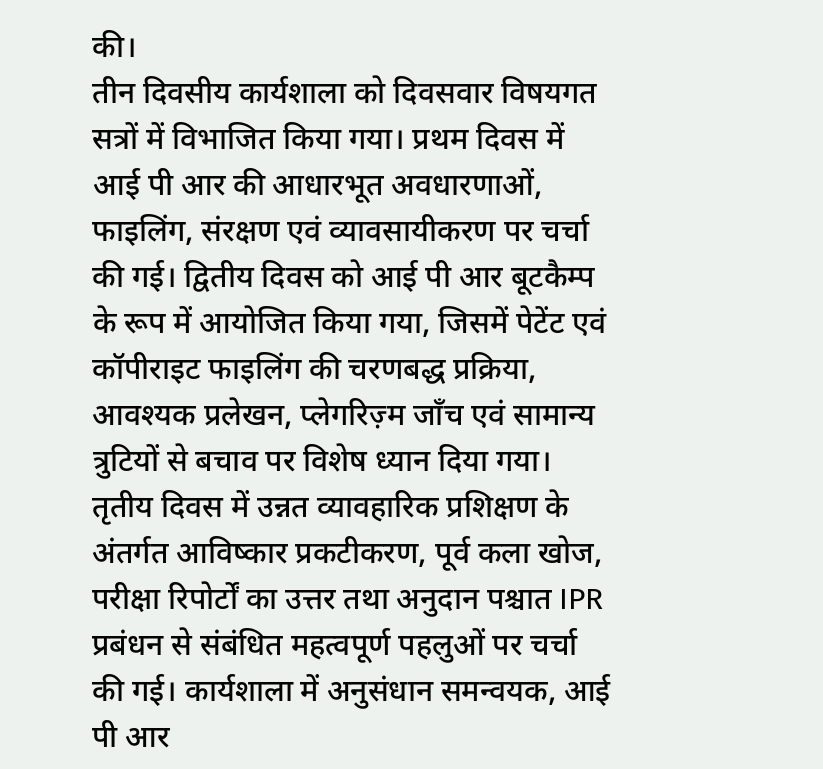की।
तीन दिवसीय कार्यशाला को दिवसवार विषयगत सत्रों में विभाजित किया गया। प्रथम दिवस में आई पी आर की आधारभूत अवधारणाओं, फाइलिंग, संरक्षण एवं व्यावसायीकरण पर चर्चा की गई। द्वितीय दिवस को आई पी आर बूटकैम्प के रूप में आयोजित किया गया, जिसमें पेटेंट एवं कॉपीराइट फाइलिंग की चरणबद्ध प्रक्रिया, आवश्यक प्रलेखन, प्लेगरिज़्म जाँच एवं सामान्य त्रुटियों से बचाव पर विशेष ध्यान दिया गया। तृतीय दिवस में उन्नत व्यावहारिक प्रशिक्षण के अंतर्गत आविष्कार प्रकटीकरण, पूर्व कला खोज, परीक्षा रिपोर्टों का उत्तर तथा अनुदान पश्चात IPR प्रबंधन से संबंधित महत्वपूर्ण पहलुओं पर चर्चा की गई। कार्यशाला में अनुसंधान समन्वयक, आई पी आर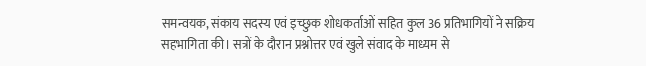समन्वयक, संकाय सदस्य एवं इच्छुक शोधकर्ताओं सहित कुल 36 प्रतिभागियों ने सक्रिय सहभागिता की। सत्रों के दौरान प्रश्नोत्तर एवं खुले संवाद के माध्यम से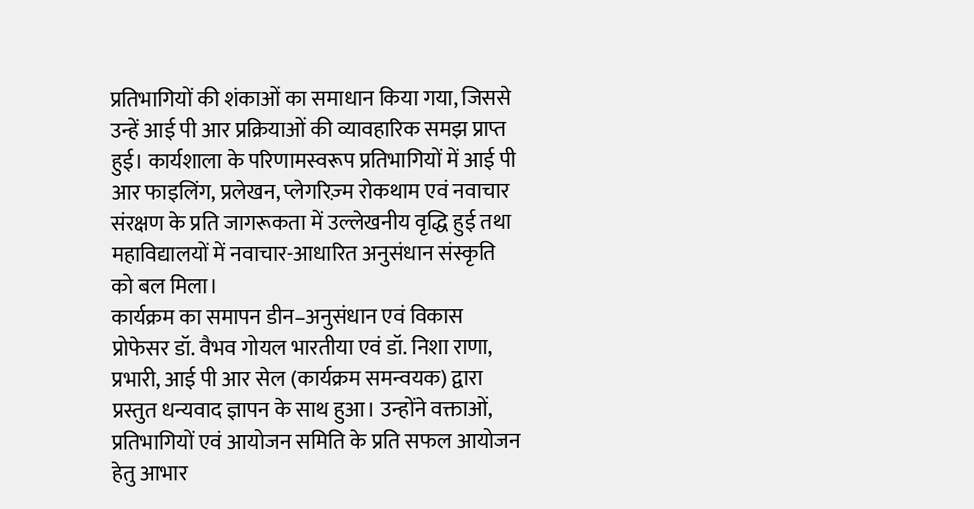प्रतिभागियों की शंकाओं का समाधान किया गया, जिससे उन्हें आई पी आर प्रक्रियाओं की व्यावहारिक समझ प्राप्त हुई। कार्यशाला के परिणामस्वरूप प्रतिभागियों में आई पी आर फाइलिंग, प्रलेखन, प्लेगरिज़्म रोकथाम एवं नवाचार संरक्षण के प्रति जागरूकता में उल्लेखनीय वृद्धि हुई तथा महाविद्यालयों में नवाचार-आधारित अनुसंधान संस्कृति को बल मिला।
कार्यक्रम का समापन डीन–अनुसंधान एवं विकास प्रोफेसर डॉ. वैभव गोयल भारतीया एवं डॉ. निशा राणा, प्रभारी, आई पी आर सेल (कार्यक्रम समन्वयक) द्वारा प्रस्तुत धन्यवाद ज्ञापन के साथ हुआ। उन्होंने वक्ताओं, प्रतिभागियों एवं आयोजन समिति के प्रति सफल आयोजन हेतु आभार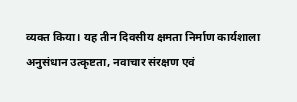व्यक्त किया। यह तीन दिवसीय क्षमता निर्माण कार्यशाला अनुसंधान उत्कृष्टता, नवाचार संरक्षण एवं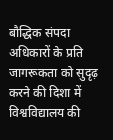बौद्धिक संपदा अधिकारों के प्रति जागरूकता को सुदृढ़ करने की दिशा में विश्वविद्यालय की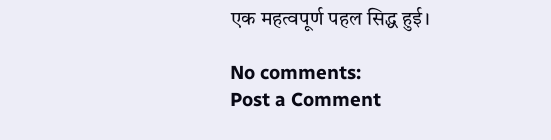एक महत्वपूर्ण पहल सिद्ध हुई।

No comments:
Post a Comment